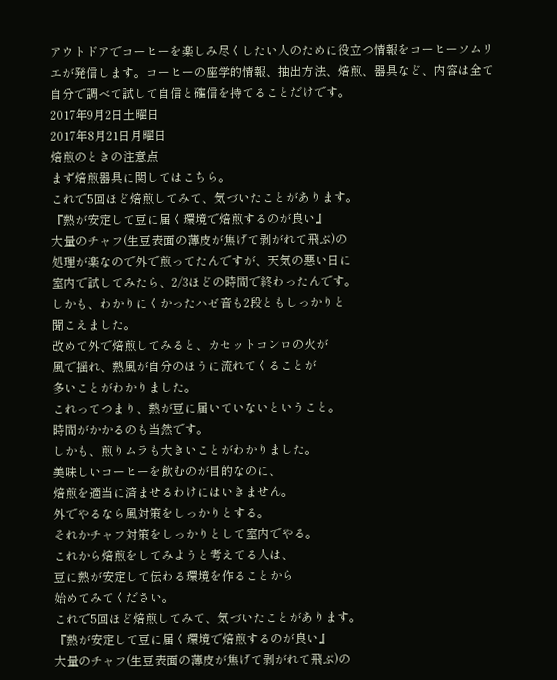アウトドアでコーヒーを楽しみ尽くしたい人のために役立つ情報をコーヒーソムリエが発信します。コーヒーの座学的情報、抽出方法、焙煎、器具など、内容は全て自分で調べて試して自信と確信を持てることだけです。
2017年9月2日土曜日
2017年8月21日月曜日
焙煎のときの注意点
まず焙煎器具に関してはこちら。
これで5回ほど焙煎してみて、気づいたことがあります。
『熱が安定して豆に届く環境で焙煎するのが良い』
大量のチャフ(生豆表面の薄皮が焦げて剥がれて飛ぶ)の
処理が楽なので外で煎ってたんですが、天気の悪い日に
室内で試してみたら、2/3ほどの時間で終わったんです。
しかも、わかりにくかったハゼ音も2段ともしっかりと
聞こえました。
改めて外で焙煎してみると、カセットコンロの火が
風で揺れ、熱風が自分のほうに流れてくることが
多いことがわかりました。
これってつまり、熱が豆に届いていないということ。
時間がかかるのも当然です。
しかも、煎りムラも大きいことがわかりました。
美味しいコーヒーを飲むのが目的なのに、
焙煎を適当に済ませるわけにはいきません。
外でやるなら風対策をしっかりとする。
それかチャフ対策をしっかりとして室内でやる。
これから焙煎をしてみようと考えてる人は、
豆に熱が安定して伝わる環境を作ることから
始めてみてください。
これで5回ほど焙煎してみて、気づいたことがあります。
『熱が安定して豆に届く環境で焙煎するのが良い』
大量のチャフ(生豆表面の薄皮が焦げて剥がれて飛ぶ)の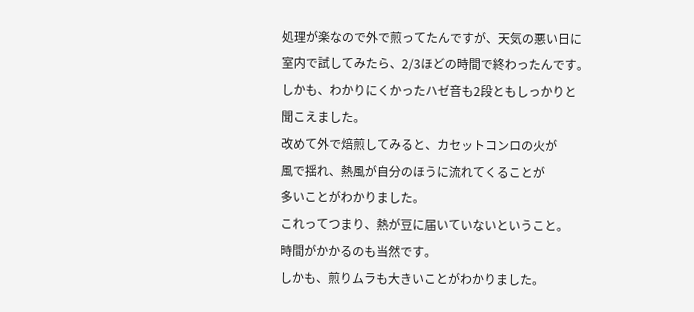処理が楽なので外で煎ってたんですが、天気の悪い日に
室内で試してみたら、2/3ほどの時間で終わったんです。
しかも、わかりにくかったハゼ音も2段ともしっかりと
聞こえました。
改めて外で焙煎してみると、カセットコンロの火が
風で揺れ、熱風が自分のほうに流れてくることが
多いことがわかりました。
これってつまり、熱が豆に届いていないということ。
時間がかかるのも当然です。
しかも、煎りムラも大きいことがわかりました。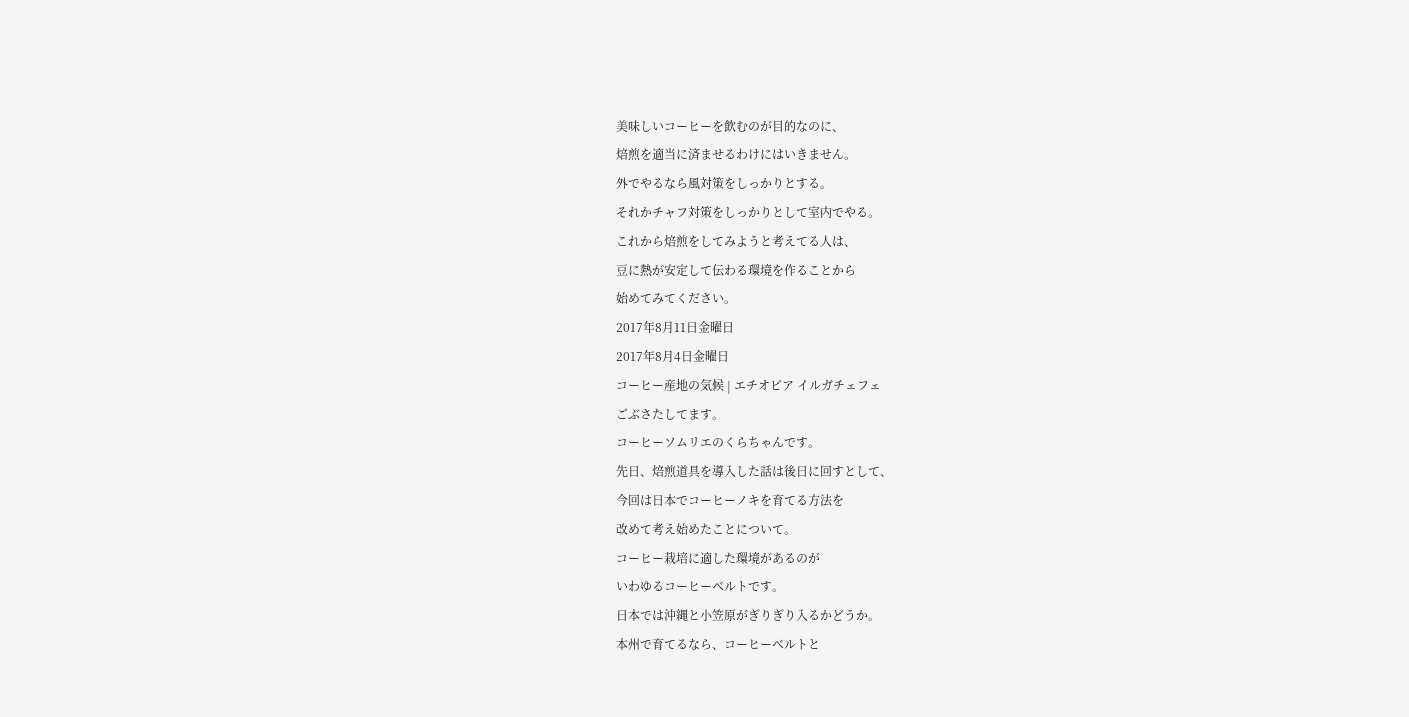美味しいコーヒーを飲むのが目的なのに、
焙煎を適当に済ませるわけにはいきません。
外でやるなら風対策をしっかりとする。
それかチャフ対策をしっかりとして室内でやる。
これから焙煎をしてみようと考えてる人は、
豆に熱が安定して伝わる環境を作ることから
始めてみてください。
2017年8月11日金曜日
2017年8月4日金曜日
コーヒー産地の気候 | エチオピア イルガチェフェ
ごぶさたしてます。
コーヒーソムリエのくらちゃんです。
先日、焙煎道具を導入した話は後日に回すとして、
今回は日本でコーヒーノキを育てる方法を
改めて考え始めたことについて。
コーヒー栽培に適した環境があるのが
いわゆるコーヒーベルトです。
日本では沖縄と小笠原がぎりぎり入るかどうか。
本州で育てるなら、コーヒーベルトと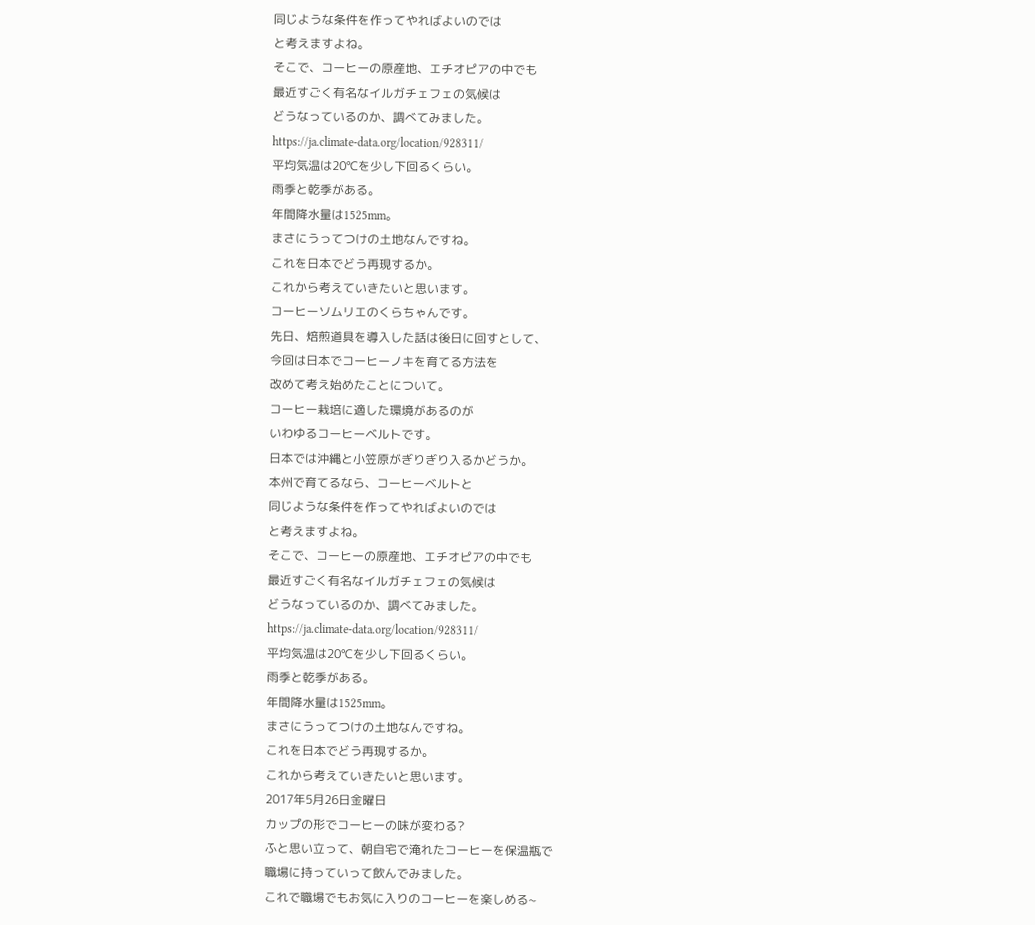同じような条件を作ってやればよいのでは
と考えますよね。
そこで、コーヒーの原産地、エチオピアの中でも
最近すごく有名なイルガチェフェの気候は
どうなっているのか、調べてみました。
https://ja.climate-data.org/location/928311/
平均気温は20℃を少し下回るくらい。
雨季と乾季がある。
年間降水量は1525mm。
まさにうってつけの土地なんですね。
これを日本でどう再現するか。
これから考えていきたいと思います。
コーヒーソムリエのくらちゃんです。
先日、焙煎道具を導入した話は後日に回すとして、
今回は日本でコーヒーノキを育てる方法を
改めて考え始めたことについて。
コーヒー栽培に適した環境があるのが
いわゆるコーヒーベルトです。
日本では沖縄と小笠原がぎりぎり入るかどうか。
本州で育てるなら、コーヒーベルトと
同じような条件を作ってやればよいのでは
と考えますよね。
そこで、コーヒーの原産地、エチオピアの中でも
最近すごく有名なイルガチェフェの気候は
どうなっているのか、調べてみました。
https://ja.climate-data.org/location/928311/
平均気温は20℃を少し下回るくらい。
雨季と乾季がある。
年間降水量は1525mm。
まさにうってつけの土地なんですね。
これを日本でどう再現するか。
これから考えていきたいと思います。
2017年5月26日金曜日
カップの形でコーヒーの味が変わる?
ふと思い立って、朝自宅で淹れたコーヒーを保温瓶で
職場に持っていって飲んでみました。
これで職場でもお気に入りのコーヒーを楽しめる~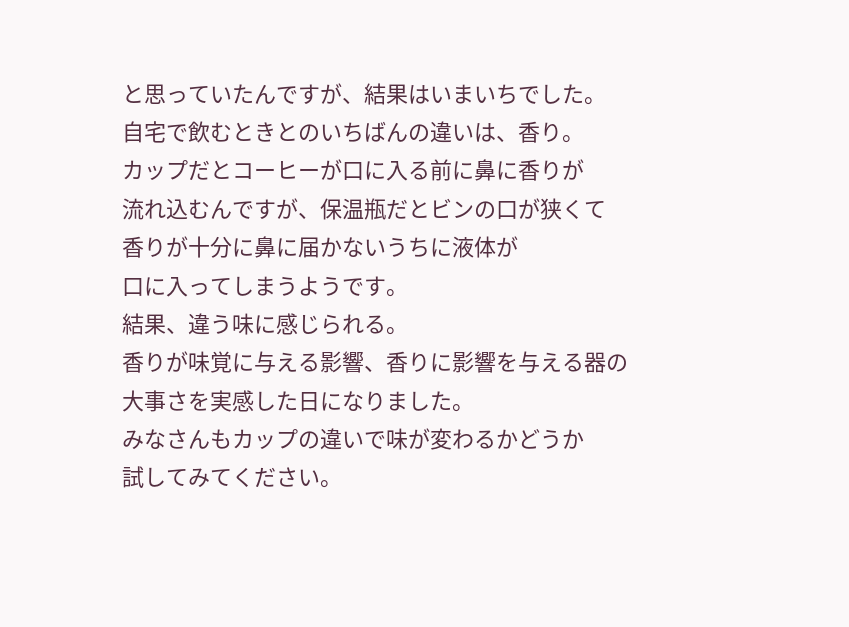と思っていたんですが、結果はいまいちでした。
自宅で飲むときとのいちばんの違いは、香り。
カップだとコーヒーが口に入る前に鼻に香りが
流れ込むんですが、保温瓶だとビンの口が狭くて
香りが十分に鼻に届かないうちに液体が
口に入ってしまうようです。
結果、違う味に感じられる。
香りが味覚に与える影響、香りに影響を与える器の
大事さを実感した日になりました。
みなさんもカップの違いで味が変わるかどうか
試してみてください。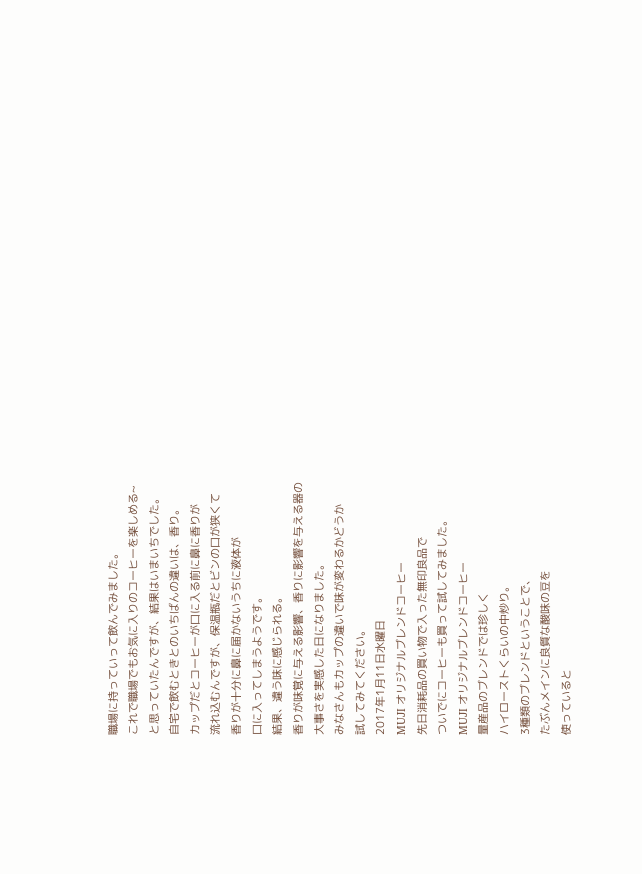職場に持っていって飲んでみました。
これで職場でもお気に入りのコーヒーを楽しめる~
と思っていたんですが、結果はいまいちでした。
自宅で飲むときとのいちばんの違いは、香り。
カップだとコーヒーが口に入る前に鼻に香りが
流れ込むんですが、保温瓶だとビンの口が狭くて
香りが十分に鼻に届かないうちに液体が
口に入ってしまうようです。
結果、違う味に感じられる。
香りが味覚に与える影響、香りに影響を与える器の
大事さを実感した日になりました。
みなさんもカップの違いで味が変わるかどうか
試してみてください。
2017年1月11日水曜日
MUJI オリジナルブレンドコーヒー
先日消耗品の買い物で入った無印良品で
ついでにコーヒーも買って試してみました。
MUJI オリジナルブレンドコーヒー
量産品のブレンドでは珍しく
ハイローストくらいの中炒り。
3種類のブレンドということで、
たぶんメインに良質な酸味の豆を
使っていると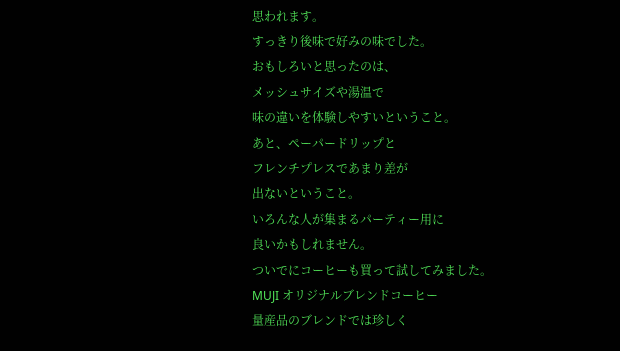思われます。
すっきり後味で好みの味でした。
おもしろいと思ったのは、
メッシュサイズや湯温で
味の違いを体験しやすいということ。
あと、ペーパードリップと
フレンチプレスであまり差が
出ないということ。
いろんな人が集まるパーティー用に
良いかもしれません。
ついでにコーヒーも買って試してみました。
MUJI オリジナルブレンドコーヒー
量産品のブレンドでは珍しく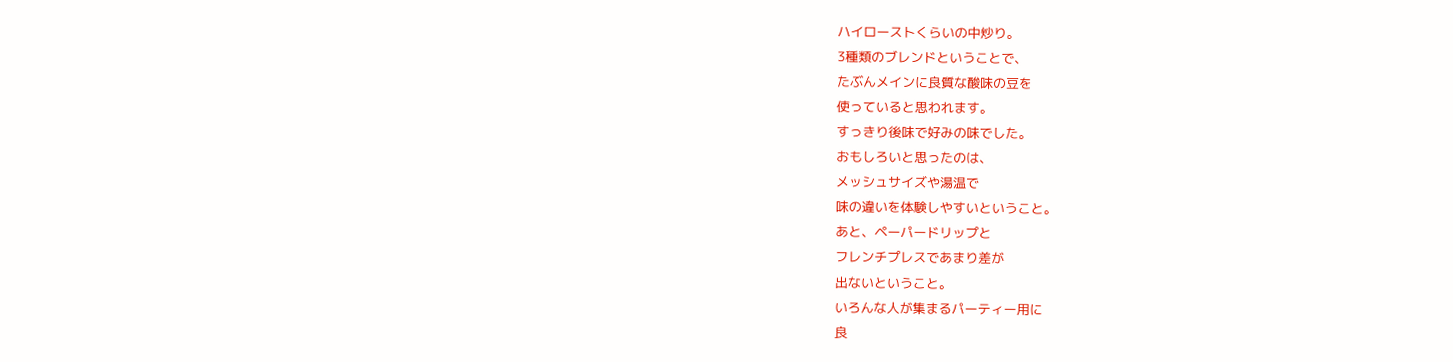ハイローストくらいの中炒り。
3種類のブレンドということで、
たぶんメインに良質な酸味の豆を
使っていると思われます。
すっきり後味で好みの味でした。
おもしろいと思ったのは、
メッシュサイズや湯温で
味の違いを体験しやすいということ。
あと、ペーパードリップと
フレンチプレスであまり差が
出ないということ。
いろんな人が集まるパーティー用に
良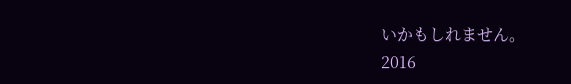いかもしれません。
2016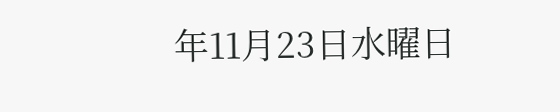年11月23日水曜日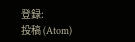登録:
投稿 (Atom)